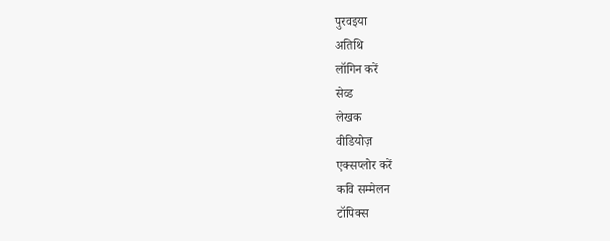पुरवइया
अतिथि
लॉगिन करें
सेव्ड
लेखक
वीडियोज़
एक्सप्लोर करें
कवि सम्मेलन
टॉपिक्स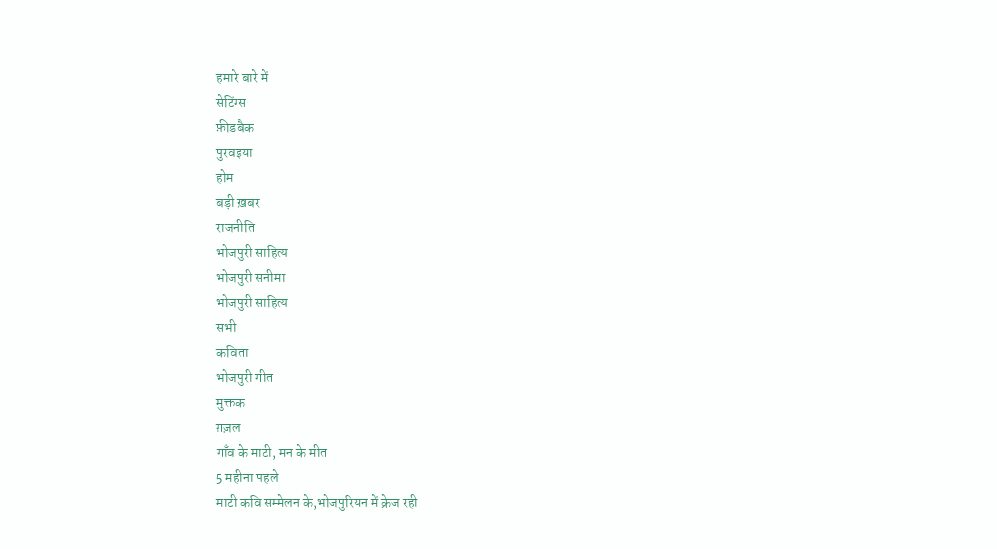हमारे बारे में
सेटिंग्स
फ़ीडबैक
पुरवइया
होम
बड़ी ख़बर
राजनीति
भोजपुरी साहित्य
भोजपुरी सनीमा
भोजपुरी साहित्य
सभी
कविता
भोजपुरी गीत
मुक्तक
ग़ज़ल
गाँव के माटी, मन के मीत
5 महीना पहले
माटी कवि सम्मेलन के,भोजपुरियन में क्रेज रही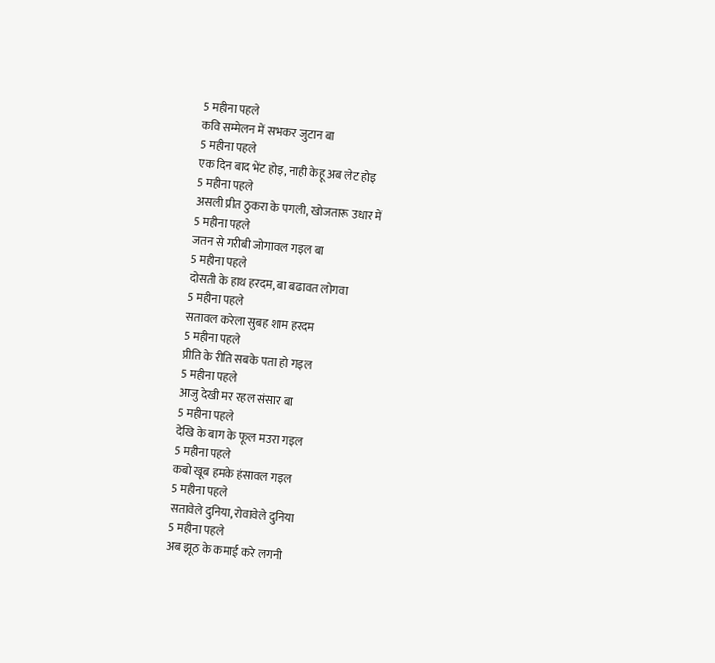5 महीना पहले
कवि सम्मेलन में सभकर जुटान बा
5 महीना पहले
एक दिन बाद भेंट होइ, नाही केहू अब लेट होइ
5 महीना पहले
असली प्रीत ठुकरा के पगली, खोजतारू उधार में
5 महीना पहले
जतन से गरीबी जोगावल गइल बा
5 महीना पहले
दोसती के हाथ हरदम, बा बढावत लोगवा
5 महीना पहले
सतावल करेला सुबह शाम हरदम
5 महीना पहले
प्रीति के रीति सबके पता हो गइल
5 महीना पहले
आजु देखी मर रहल संसार बा
5 महीना पहले
देखि के बाग के फूल मउरा गइल
5 महीना पहले
कबो खूब हमके हंसावल गइल
5 महीना पहले
सतावेले दुनिया, रोवावेले दुनिया
5 महीना पहले
अब झूठ के कमाई करे लगनी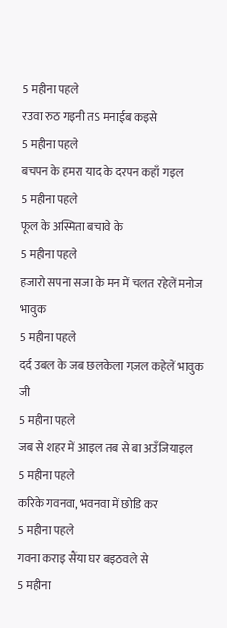5 महीना पहले
रउवा रुठ गइनी तऽ मनाईब कइसे
5 महीना पहले
बचपन के हमरा याद के दरपन कहाँ गइल
5 महीना पहले
फूल के अस्मिता बचावे के
5 महीना पहले
हजारो सपना सजा के मन में चलत रहेलें मनोज भावुक
5 महीना पहले
दर्द उबल के जब छलकेला गज़ल कहेलें भावुक जी
5 महीना पहले
जब से शहर में आइल तब से बा अउँजियाइल
5 महीना पहले
करिके गवनवा, भवनवा में छोडि कर
5 महीना पहले
गवना कराइ सैंया घर बइठवले से
5 महीना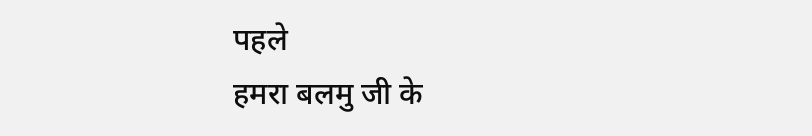पहले
हमरा बलमु जी के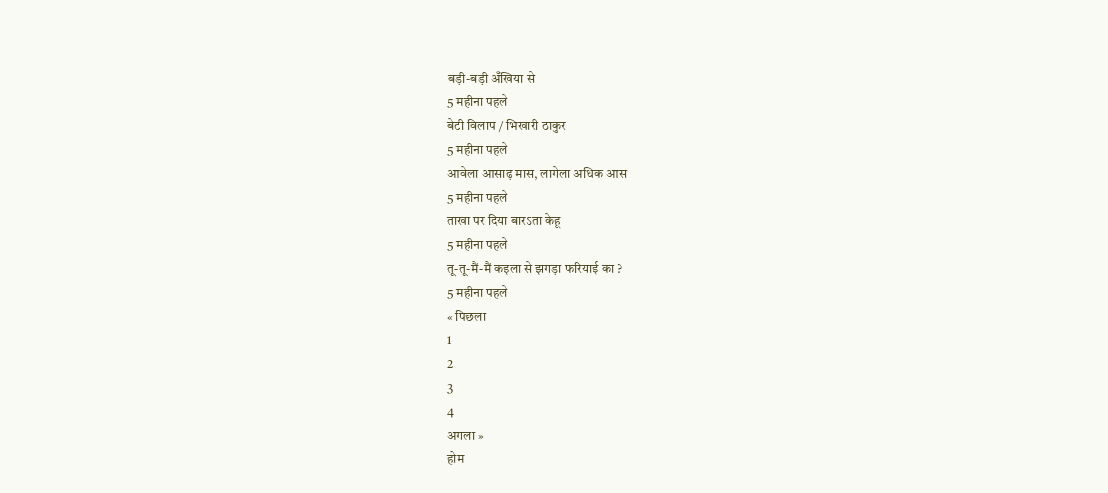बड़ी-बड़ी अँखिया से
5 महीना पहले
बेटी विलाप / भिखारी ठाकुर
5 महीना पहले
आवेला आसाढ़ मास, लागेला अधिक आस
5 महीना पहले
ताखा पर दिया बारऽता केहू
5 महीना पहले
तू-तू-मैं-मैं कइला से झगड़ा फरियाई का ?
5 महीना पहले
« पिछला
1
2
3
4
अगला »
होम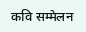कवि सम्मेलन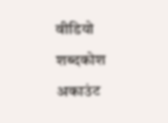वीडियो
शब्दकोश
अकाउंट